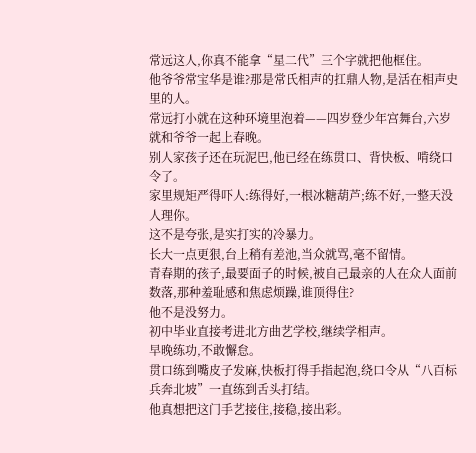常远这人,你真不能拿“星二代”三个字就把他框住。
他爷爷常宝华是谁?那是常氏相声的扛鼎人物,是活在相声史里的人。
常远打小就在这种环境里泡着——四岁登少年宫舞台,六岁就和爷爷一起上春晚。
别人家孩子还在玩泥巴,他已经在练贯口、背快板、啃绕口令了。
家里规矩严得吓人:练得好,一根冰糖葫芦;练不好,一整天没人理你。
这不是夸张,是实打实的冷暴力。
长大一点更狠,台上稍有差池,当众就骂,毫不留情。
青春期的孩子,最要面子的时候,被自己最亲的人在众人面前数落,那种羞耻感和焦虑烦躁,谁顶得住?
他不是没努力。
初中毕业直接考进北方曲艺学校,继续学相声。
早晚练功,不敢懈怠。
贯口练到嘴皮子发麻,快板打得手指起泡,绕口令从“八百标兵奔北坡”一直练到舌头打结。
他真想把这门手艺接住,接稳,接出彩。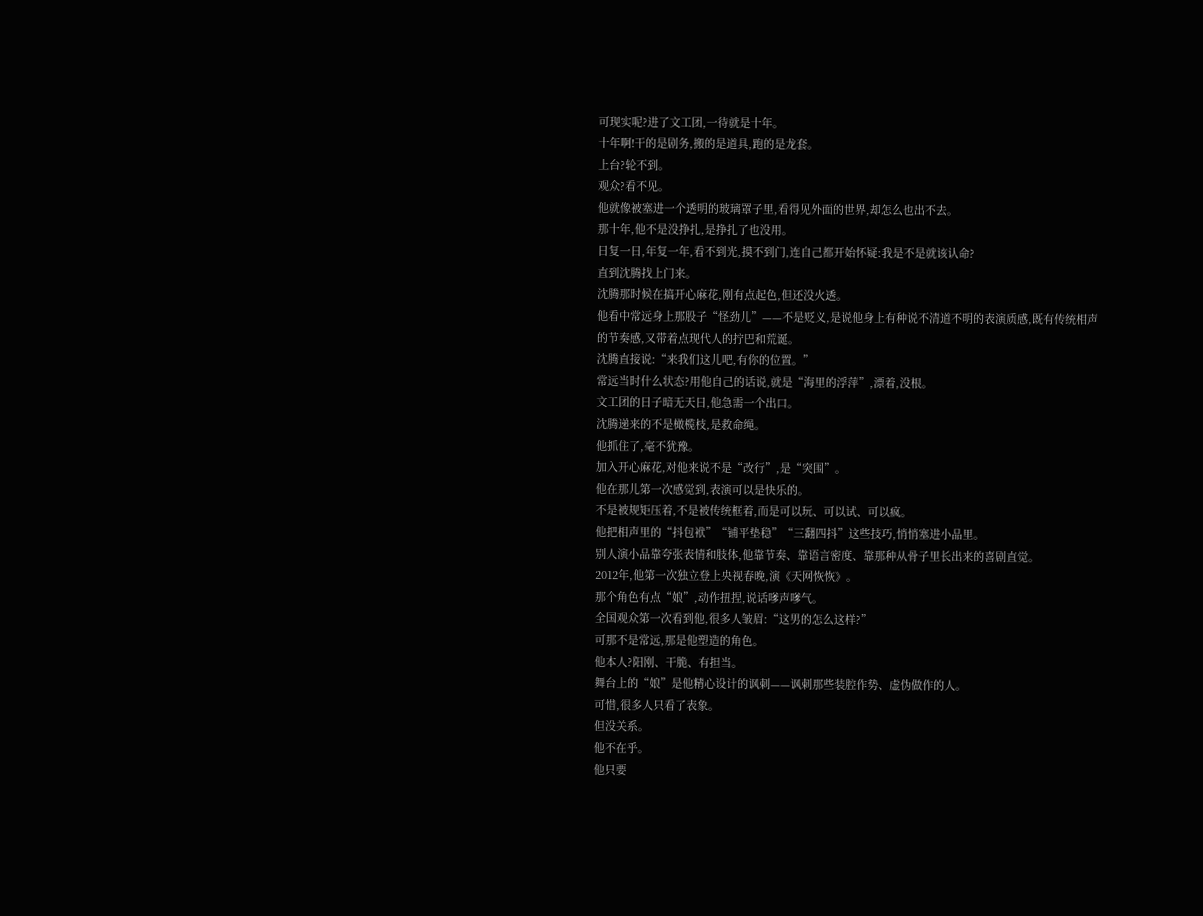可现实呢?进了文工团,一待就是十年。
十年啊!干的是剧务,搬的是道具,跑的是龙套。
上台?轮不到。
观众?看不见。
他就像被塞进一个透明的玻璃罩子里,看得见外面的世界,却怎么也出不去。
那十年,他不是没挣扎,是挣扎了也没用。
日复一日,年复一年,看不到光,摸不到门,连自己都开始怀疑:我是不是就该认命?
直到沈腾找上门来。
沈腾那时候在搞开心麻花,刚有点起色,但还没火透。
他看中常远身上那股子“怪劲儿”——不是贬义,是说他身上有种说不清道不明的表演质感,既有传统相声的节奏感,又带着点现代人的拧巴和荒诞。
沈腾直接说:“来我们这儿吧,有你的位置。”
常远当时什么状态?用他自己的话说,就是“海里的浮萍”,漂着,没根。
文工团的日子暗无天日,他急需一个出口。
沈腾递来的不是橄榄枝,是救命绳。
他抓住了,毫不犹豫。
加入开心麻花,对他来说不是“改行”,是“突围”。
他在那儿第一次感觉到,表演可以是快乐的。
不是被规矩压着,不是被传统框着,而是可以玩、可以试、可以疯。
他把相声里的“抖包袱”“铺平垫稳”“三翻四抖”这些技巧,悄悄塞进小品里。
别人演小品靠夸张表情和肢体,他靠节奏、靠语言密度、靠那种从骨子里长出来的喜剧直觉。
2012年,他第一次独立登上央视春晚,演《天网恢恢》。
那个角色有点“娘”,动作扭捏,说话嗲声嗲气。
全国观众第一次看到他,很多人皱眉:“这男的怎么这样?”
可那不是常远,那是他塑造的角色。
他本人?阳刚、干脆、有担当。
舞台上的“娘”是他精心设计的讽刺——讽刺那些装腔作势、虚伪做作的人。
可惜,很多人只看了表象。
但没关系。
他不在乎。
他只要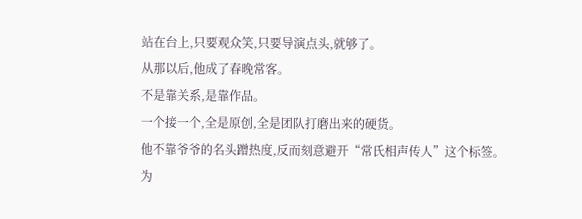站在台上,只要观众笑,只要导演点头,就够了。
从那以后,他成了春晚常客。
不是靠关系,是靠作品。
一个接一个,全是原创,全是团队打磨出来的硬货。
他不靠爷爷的名头蹭热度,反而刻意避开“常氏相声传人”这个标签。
为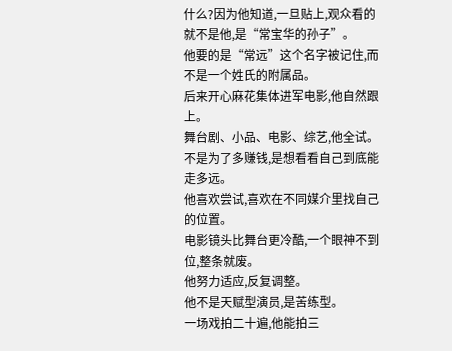什么?因为他知道,一旦贴上,观众看的就不是他,是“常宝华的孙子”。
他要的是“常远”这个名字被记住,而不是一个姓氏的附属品。
后来开心麻花集体进军电影,他自然跟上。
舞台剧、小品、电影、综艺,他全试。
不是为了多赚钱,是想看看自己到底能走多远。
他喜欢尝试,喜欢在不同媒介里找自己的位置。
电影镜头比舞台更冷酷,一个眼神不到位,整条就废。
他努力适应,反复调整。
他不是天赋型演员,是苦练型。
一场戏拍二十遍,他能拍三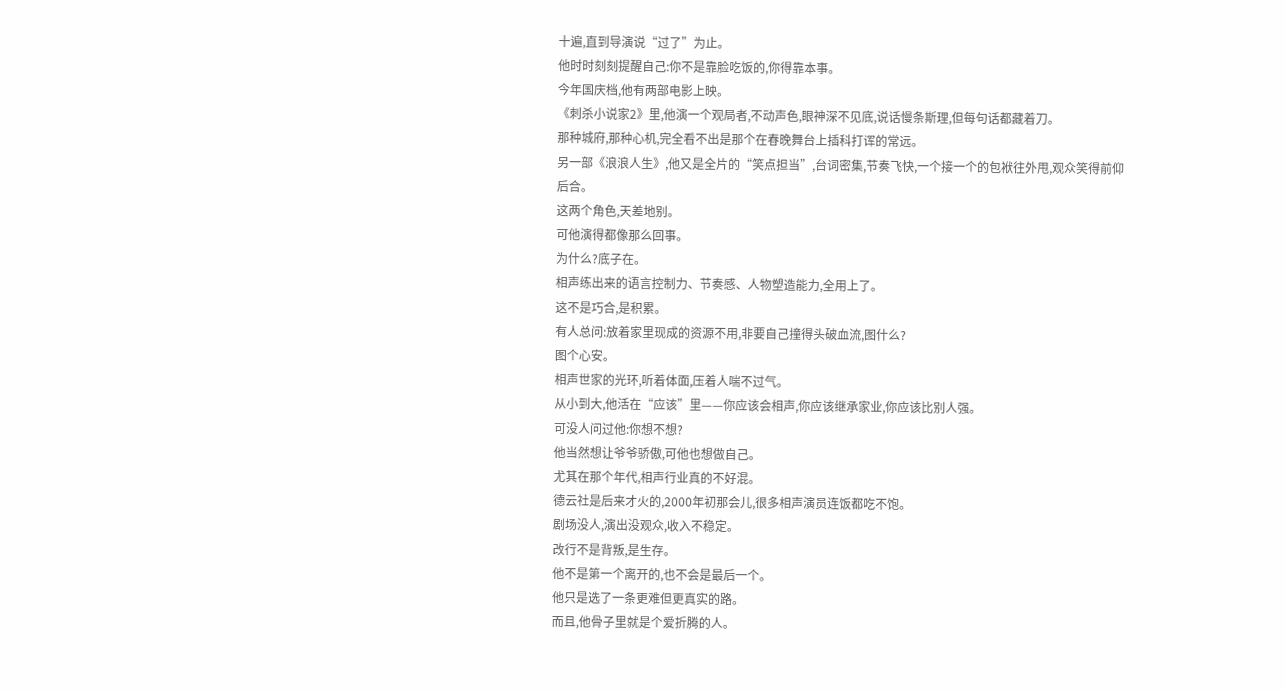十遍,直到导演说“过了”为止。
他时时刻刻提醒自己:你不是靠脸吃饭的,你得靠本事。
今年国庆档,他有两部电影上映。
《刺杀小说家2》里,他演一个观局者,不动声色,眼神深不见底,说话慢条斯理,但每句话都藏着刀。
那种城府,那种心机,完全看不出是那个在春晚舞台上插科打诨的常远。
另一部《浪浪人生》,他又是全片的“笑点担当”,台词密集,节奏飞快,一个接一个的包袱往外甩,观众笑得前仰后合。
这两个角色,天差地别。
可他演得都像那么回事。
为什么?底子在。
相声练出来的语言控制力、节奏感、人物塑造能力,全用上了。
这不是巧合,是积累。
有人总问:放着家里现成的资源不用,非要自己撞得头破血流,图什么?
图个心安。
相声世家的光环,听着体面,压着人喘不过气。
从小到大,他活在“应该”里——你应该会相声,你应该继承家业,你应该比别人强。
可没人问过他:你想不想?
他当然想让爷爷骄傲,可他也想做自己。
尤其在那个年代,相声行业真的不好混。
德云社是后来才火的,2000年初那会儿,很多相声演员连饭都吃不饱。
剧场没人,演出没观众,收入不稳定。
改行不是背叛,是生存。
他不是第一个离开的,也不会是最后一个。
他只是选了一条更难但更真实的路。
而且,他骨子里就是个爱折腾的人。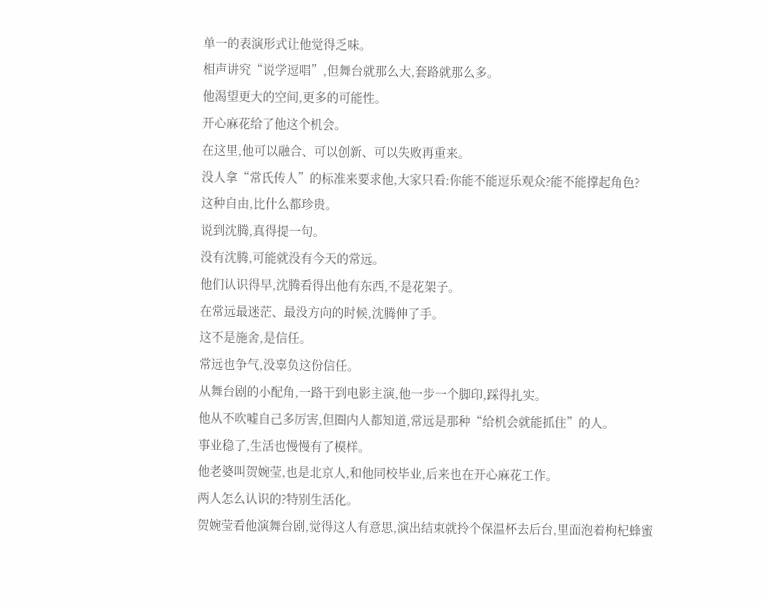单一的表演形式让他觉得乏味。
相声讲究“说学逗唱”,但舞台就那么大,套路就那么多。
他渴望更大的空间,更多的可能性。
开心麻花给了他这个机会。
在这里,他可以融合、可以创新、可以失败再重来。
没人拿“常氏传人”的标准来要求他,大家只看:你能不能逗乐观众?能不能撑起角色?
这种自由,比什么都珍贵。
说到沈腾,真得提一句。
没有沈腾,可能就没有今天的常远。
他们认识得早,沈腾看得出他有东西,不是花架子。
在常远最迷茫、最没方向的时候,沈腾伸了手。
这不是施舍,是信任。
常远也争气,没辜负这份信任。
从舞台剧的小配角,一路干到电影主演,他一步一个脚印,踩得扎实。
他从不吹嘘自己多厉害,但圈内人都知道,常远是那种“给机会就能抓住”的人。
事业稳了,生活也慢慢有了模样。
他老婆叫贺婉莹,也是北京人,和他同校毕业,后来也在开心麻花工作。
两人怎么认识的?特别生活化。
贺婉莹看他演舞台剧,觉得这人有意思,演出结束就拎个保温杯去后台,里面泡着枸杞蜂蜜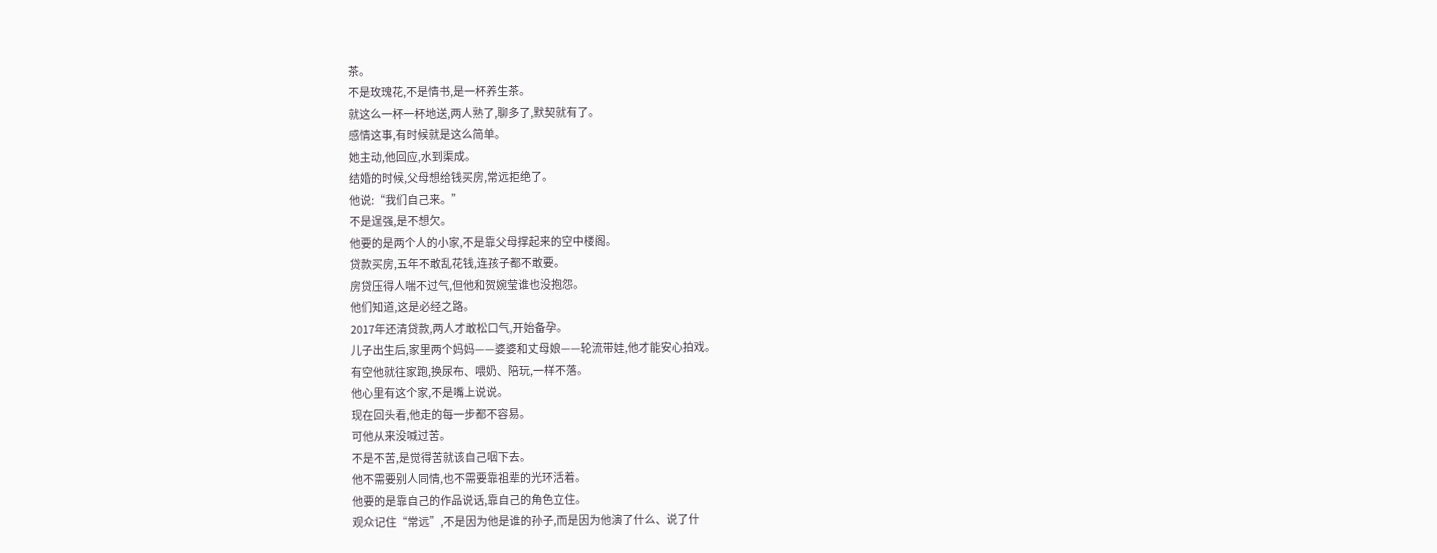茶。
不是玫瑰花,不是情书,是一杯养生茶。
就这么一杯一杯地送,两人熟了,聊多了,默契就有了。
感情这事,有时候就是这么简单。
她主动,他回应,水到渠成。
结婚的时候,父母想给钱买房,常远拒绝了。
他说:“我们自己来。”
不是逞强,是不想欠。
他要的是两个人的小家,不是靠父母撑起来的空中楼阁。
贷款买房,五年不敢乱花钱,连孩子都不敢要。
房贷压得人喘不过气,但他和贺婉莹谁也没抱怨。
他们知道,这是必经之路。
2017年还清贷款,两人才敢松口气,开始备孕。
儿子出生后,家里两个妈妈——婆婆和丈母娘——轮流带娃,他才能安心拍戏。
有空他就往家跑,换尿布、喂奶、陪玩,一样不落。
他心里有这个家,不是嘴上说说。
现在回头看,他走的每一步都不容易。
可他从来没喊过苦。
不是不苦,是觉得苦就该自己咽下去。
他不需要别人同情,也不需要靠祖辈的光环活着。
他要的是靠自己的作品说话,靠自己的角色立住。
观众记住“常远”,不是因为他是谁的孙子,而是因为他演了什么、说了什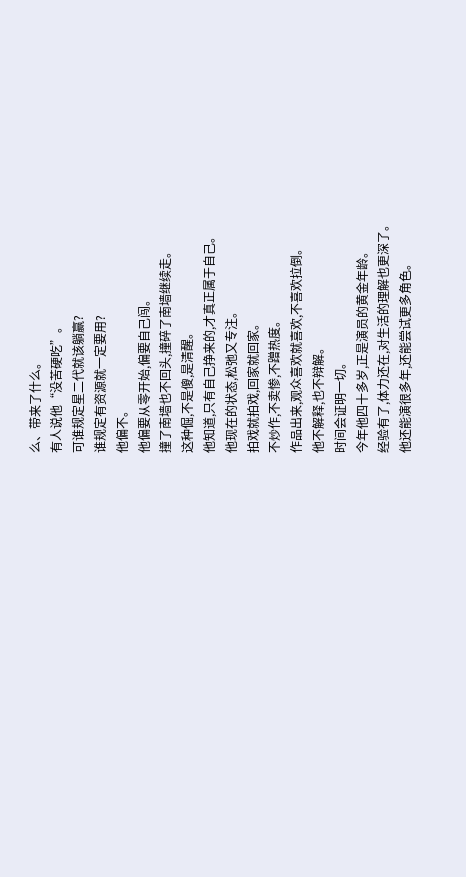么、带来了什么。
有人说他“没苦硬吃”。
可谁规定星二代就该躺赢?
谁规定有资源就一定要用?
他偏不。
他偏要从零开始,偏要自己闯。
撞了南墙也不回头,撞碎了南墙继续走。
这种倔,不是傻,是清醒。
他知道,只有自己挣来的,才真正属于自己。
他现在的状态,松弛又专注。
拍戏就拍戏,回家就回家。
不炒作,不卖惨,不蹭热度。
作品出来,观众喜欢就喜欢,不喜欢拉倒。
他不解释,也不辩解。
时间会证明一切。
今年他四十多岁,正是演员的黄金年龄。
经验有了,体力还在,对生活的理解也更深了。
他还能演很多年,还能尝试更多角色。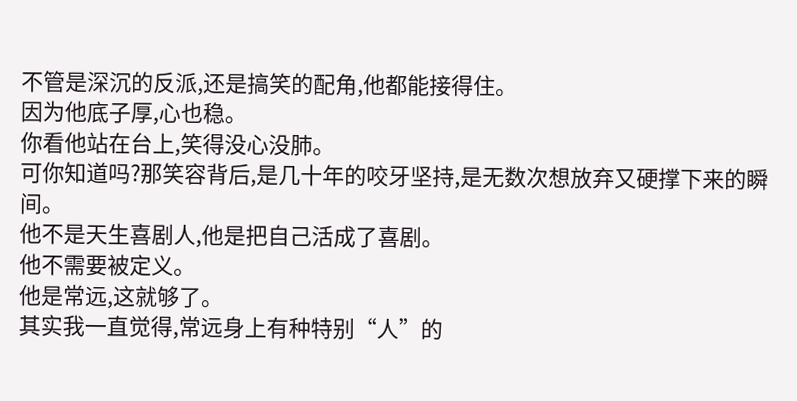不管是深沉的反派,还是搞笑的配角,他都能接得住。
因为他底子厚,心也稳。
你看他站在台上,笑得没心没肺。
可你知道吗?那笑容背后,是几十年的咬牙坚持,是无数次想放弃又硬撑下来的瞬间。
他不是天生喜剧人,他是把自己活成了喜剧。
他不需要被定义。
他是常远,这就够了。
其实我一直觉得,常远身上有种特别“人”的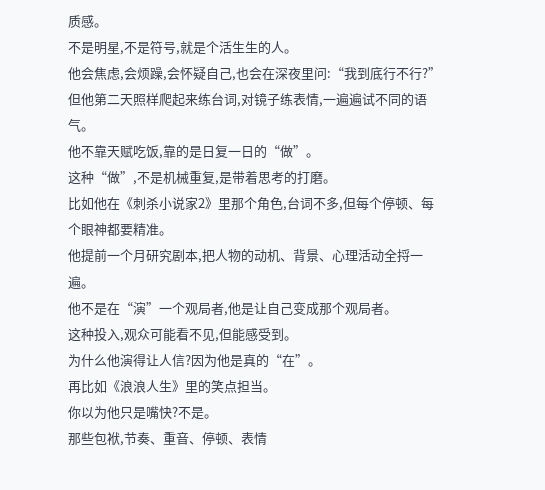质感。
不是明星,不是符号,就是个活生生的人。
他会焦虑,会烦躁,会怀疑自己,也会在深夜里问:“我到底行不行?”
但他第二天照样爬起来练台词,对镜子练表情,一遍遍试不同的语气。
他不靠天赋吃饭,靠的是日复一日的“做”。
这种“做”,不是机械重复,是带着思考的打磨。
比如他在《刺杀小说家2》里那个角色,台词不多,但每个停顿、每个眼神都要精准。
他提前一个月研究剧本,把人物的动机、背景、心理活动全捋一遍。
他不是在“演”一个观局者,他是让自己变成那个观局者。
这种投入,观众可能看不见,但能感受到。
为什么他演得让人信?因为他是真的“在”。
再比如《浪浪人生》里的笑点担当。
你以为他只是嘴快?不是。
那些包袱,节奏、重音、停顿、表情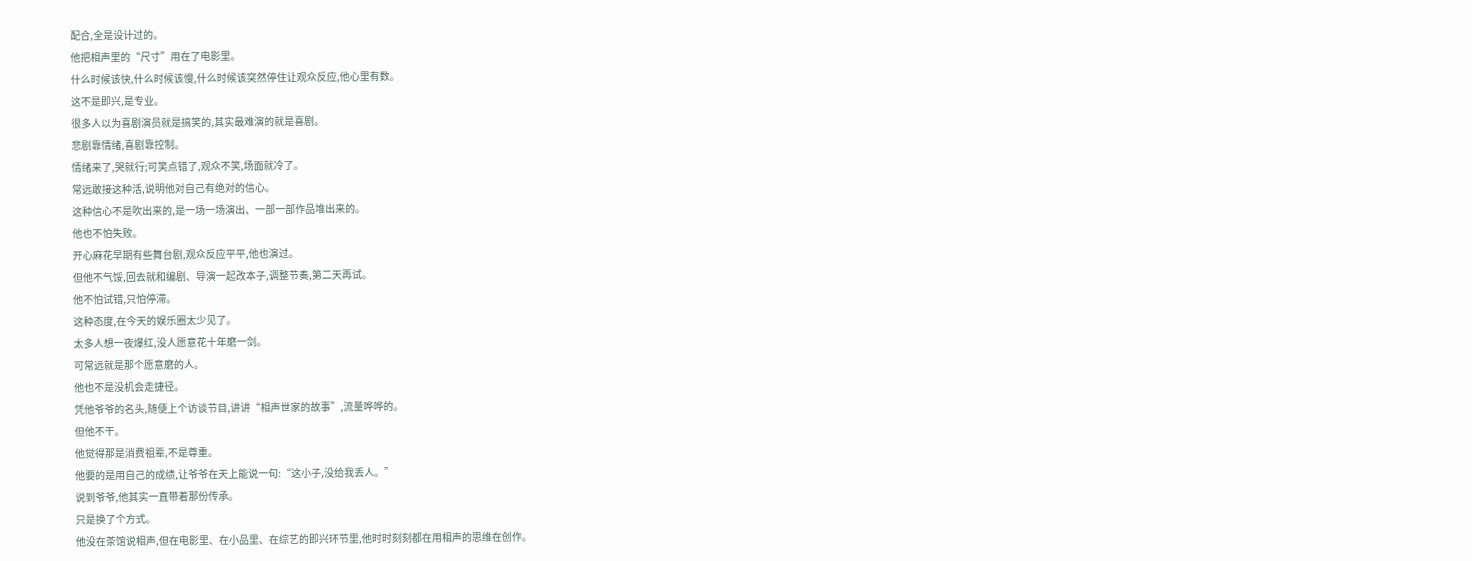配合,全是设计过的。
他把相声里的“尺寸”用在了电影里。
什么时候该快,什么时候该慢,什么时候该突然停住让观众反应,他心里有数。
这不是即兴,是专业。
很多人以为喜剧演员就是搞笑的,其实最难演的就是喜剧。
悲剧靠情绪,喜剧靠控制。
情绪来了,哭就行;可笑点错了,观众不笑,场面就冷了。
常远敢接这种活,说明他对自己有绝对的信心。
这种信心不是吹出来的,是一场一场演出、一部一部作品堆出来的。
他也不怕失败。
开心麻花早期有些舞台剧,观众反应平平,他也演过。
但他不气馁,回去就和编剧、导演一起改本子,调整节奏,第二天再试。
他不怕试错,只怕停滞。
这种态度,在今天的娱乐圈太少见了。
太多人想一夜爆红,没人愿意花十年磨一剑。
可常远就是那个愿意磨的人。
他也不是没机会走捷径。
凭他爷爷的名头,随便上个访谈节目,讲讲“相声世家的故事”,流量哗哗的。
但他不干。
他觉得那是消费祖辈,不是尊重。
他要的是用自己的成绩,让爷爷在天上能说一句:“这小子,没给我丢人。”
说到爷爷,他其实一直带着那份传承。
只是换了个方式。
他没在茶馆说相声,但在电影里、在小品里、在综艺的即兴环节里,他时时刻刻都在用相声的思维在创作。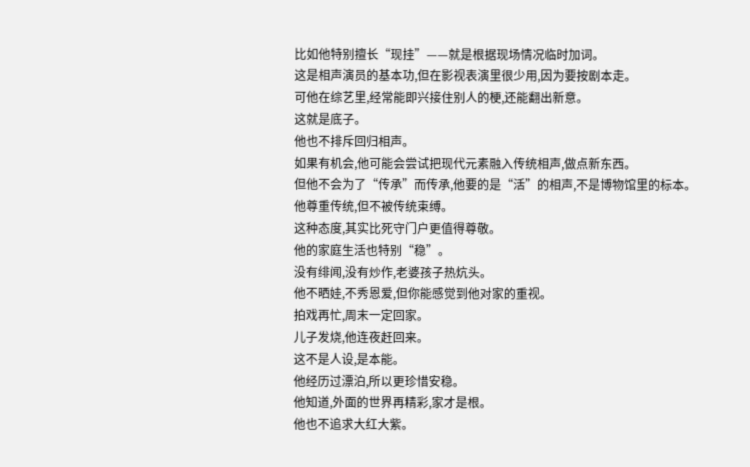比如他特别擅长“现挂”——就是根据现场情况临时加词。
这是相声演员的基本功,但在影视表演里很少用,因为要按剧本走。
可他在综艺里,经常能即兴接住别人的梗,还能翻出新意。
这就是底子。
他也不排斥回归相声。
如果有机会,他可能会尝试把现代元素融入传统相声,做点新东西。
但他不会为了“传承”而传承,他要的是“活”的相声,不是博物馆里的标本。
他尊重传统,但不被传统束缚。
这种态度,其实比死守门户更值得尊敬。
他的家庭生活也特别“稳”。
没有绯闻,没有炒作,老婆孩子热炕头。
他不晒娃,不秀恩爱,但你能感觉到他对家的重视。
拍戏再忙,周末一定回家。
儿子发烧,他连夜赶回来。
这不是人设,是本能。
他经历过漂泊,所以更珍惜安稳。
他知道,外面的世界再精彩,家才是根。
他也不追求大红大紫。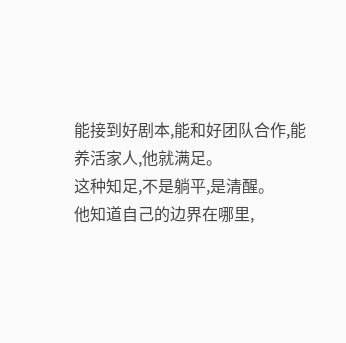能接到好剧本,能和好团队合作,能养活家人,他就满足。
这种知足,不是躺平,是清醒。
他知道自己的边界在哪里,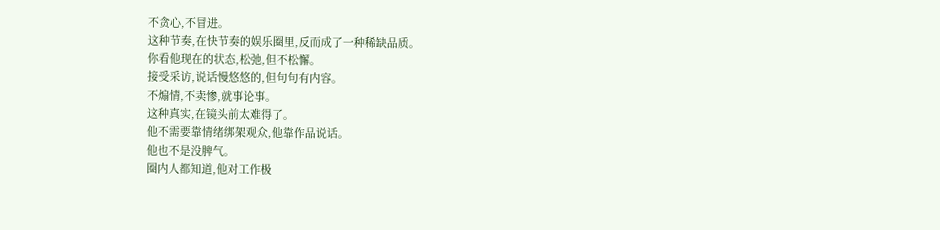不贪心,不冒进。
这种节奏,在快节奏的娱乐圈里,反而成了一种稀缺品质。
你看他现在的状态,松弛,但不松懈。
接受采访,说话慢悠悠的,但句句有内容。
不煽情,不卖惨,就事论事。
这种真实,在镜头前太难得了。
他不需要靠情绪绑架观众,他靠作品说话。
他也不是没脾气。
圈内人都知道,他对工作极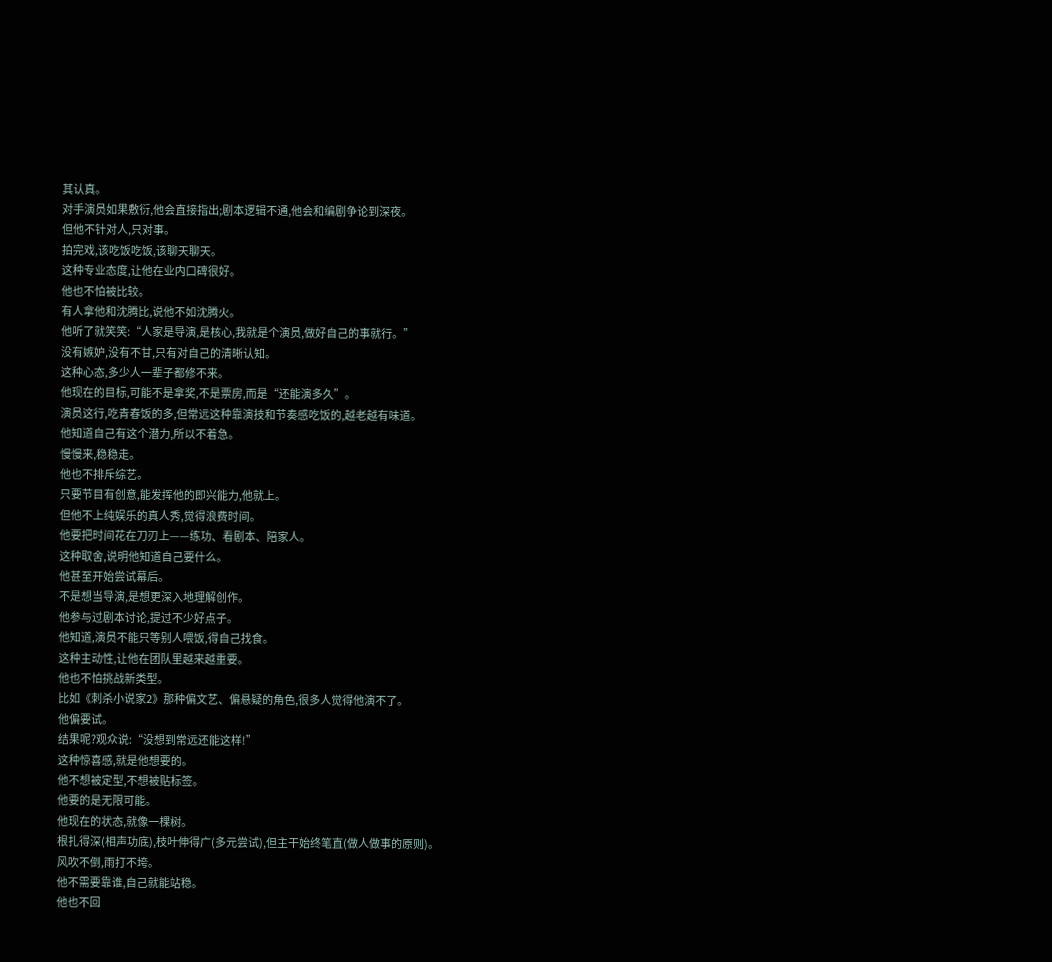其认真。
对手演员如果敷衍,他会直接指出;剧本逻辑不通,他会和编剧争论到深夜。
但他不针对人,只对事。
拍完戏,该吃饭吃饭,该聊天聊天。
这种专业态度,让他在业内口碑很好。
他也不怕被比较。
有人拿他和沈腾比,说他不如沈腾火。
他听了就笑笑:“人家是导演,是核心,我就是个演员,做好自己的事就行。”
没有嫉妒,没有不甘,只有对自己的清晰认知。
这种心态,多少人一辈子都修不来。
他现在的目标,可能不是拿奖,不是票房,而是“还能演多久”。
演员这行,吃青春饭的多,但常远这种靠演技和节奏感吃饭的,越老越有味道。
他知道自己有这个潜力,所以不着急。
慢慢来,稳稳走。
他也不排斥综艺。
只要节目有创意,能发挥他的即兴能力,他就上。
但他不上纯娱乐的真人秀,觉得浪费时间。
他要把时间花在刀刃上——练功、看剧本、陪家人。
这种取舍,说明他知道自己要什么。
他甚至开始尝试幕后。
不是想当导演,是想更深入地理解创作。
他参与过剧本讨论,提过不少好点子。
他知道,演员不能只等别人喂饭,得自己找食。
这种主动性,让他在团队里越来越重要。
他也不怕挑战新类型。
比如《刺杀小说家2》那种偏文艺、偏悬疑的角色,很多人觉得他演不了。
他偏要试。
结果呢?观众说:“没想到常远还能这样!”
这种惊喜感,就是他想要的。
他不想被定型,不想被贴标签。
他要的是无限可能。
他现在的状态,就像一棵树。
根扎得深(相声功底),枝叶伸得广(多元尝试),但主干始终笔直(做人做事的原则)。
风吹不倒,雨打不垮。
他不需要靠谁,自己就能站稳。
他也不回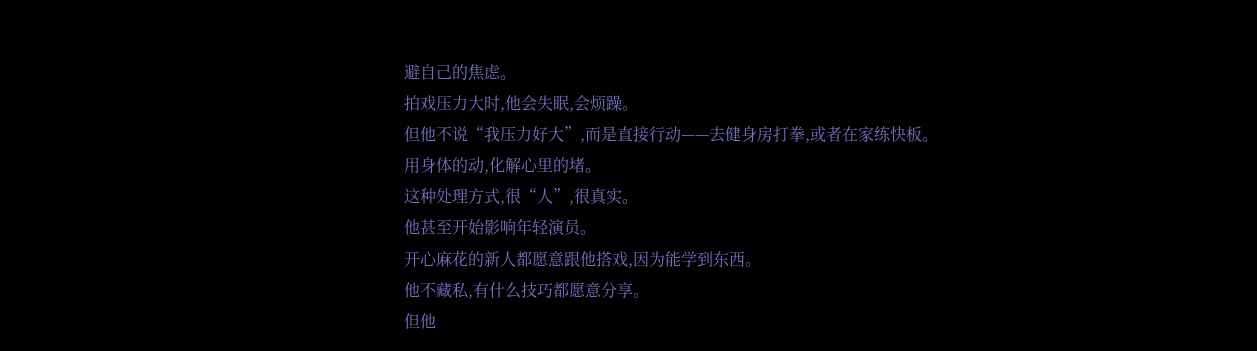避自己的焦虑。
拍戏压力大时,他会失眠,会烦躁。
但他不说“我压力好大”,而是直接行动——去健身房打拳,或者在家练快板。
用身体的动,化解心里的堵。
这种处理方式,很“人”,很真实。
他甚至开始影响年轻演员。
开心麻花的新人都愿意跟他搭戏,因为能学到东西。
他不藏私,有什么技巧都愿意分享。
但他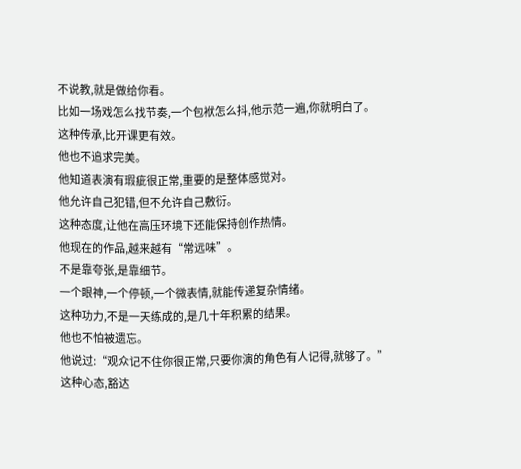不说教,就是做给你看。
比如一场戏怎么找节奏,一个包袱怎么抖,他示范一遍,你就明白了。
这种传承,比开课更有效。
他也不追求完美。
他知道表演有瑕疵很正常,重要的是整体感觉对。
他允许自己犯错,但不允许自己敷衍。
这种态度,让他在高压环境下还能保持创作热情。
他现在的作品,越来越有“常远味”。
不是靠夸张,是靠细节。
一个眼神,一个停顿,一个微表情,就能传递复杂情绪。
这种功力,不是一天练成的,是几十年积累的结果。
他也不怕被遗忘。
他说过:“观众记不住你很正常,只要你演的角色有人记得,就够了。”
这种心态,豁达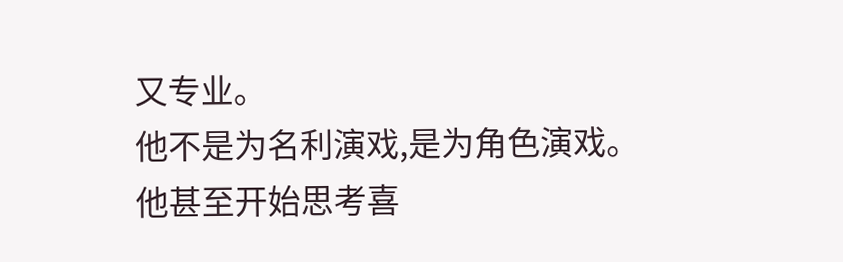又专业。
他不是为名利演戏,是为角色演戏。
他甚至开始思考喜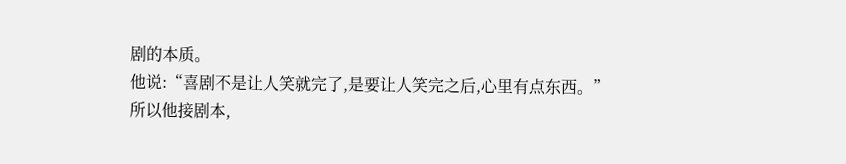剧的本质。
他说:“喜剧不是让人笑就完了,是要让人笑完之后,心里有点东西。”
所以他接剧本,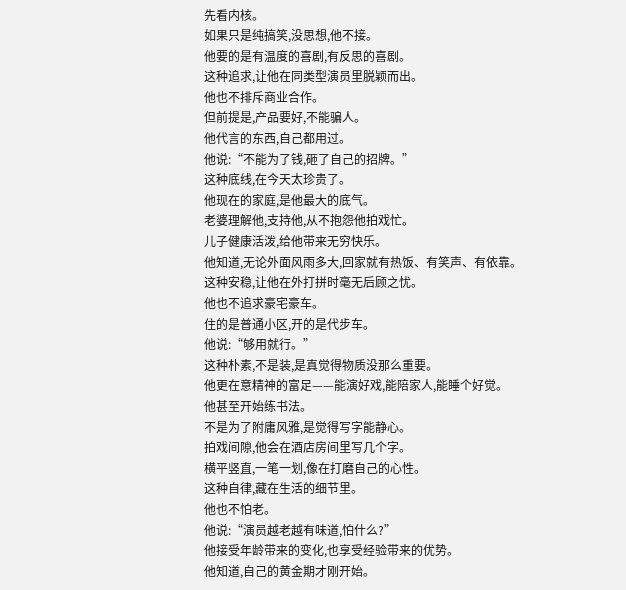先看内核。
如果只是纯搞笑,没思想,他不接。
他要的是有温度的喜剧,有反思的喜剧。
这种追求,让他在同类型演员里脱颖而出。
他也不排斥商业合作。
但前提是,产品要好,不能骗人。
他代言的东西,自己都用过。
他说:“不能为了钱,砸了自己的招牌。”
这种底线,在今天太珍贵了。
他现在的家庭,是他最大的底气。
老婆理解他,支持他,从不抱怨他拍戏忙。
儿子健康活泼,给他带来无穷快乐。
他知道,无论外面风雨多大,回家就有热饭、有笑声、有依靠。
这种安稳,让他在外打拼时毫无后顾之忧。
他也不追求豪宅豪车。
住的是普通小区,开的是代步车。
他说:“够用就行。”
这种朴素,不是装,是真觉得物质没那么重要。
他更在意精神的富足——能演好戏,能陪家人,能睡个好觉。
他甚至开始练书法。
不是为了附庸风雅,是觉得写字能静心。
拍戏间隙,他会在酒店房间里写几个字。
横平竖直,一笔一划,像在打磨自己的心性。
这种自律,藏在生活的细节里。
他也不怕老。
他说:“演员越老越有味道,怕什么?”
他接受年龄带来的变化,也享受经验带来的优势。
他知道,自己的黄金期才刚开始。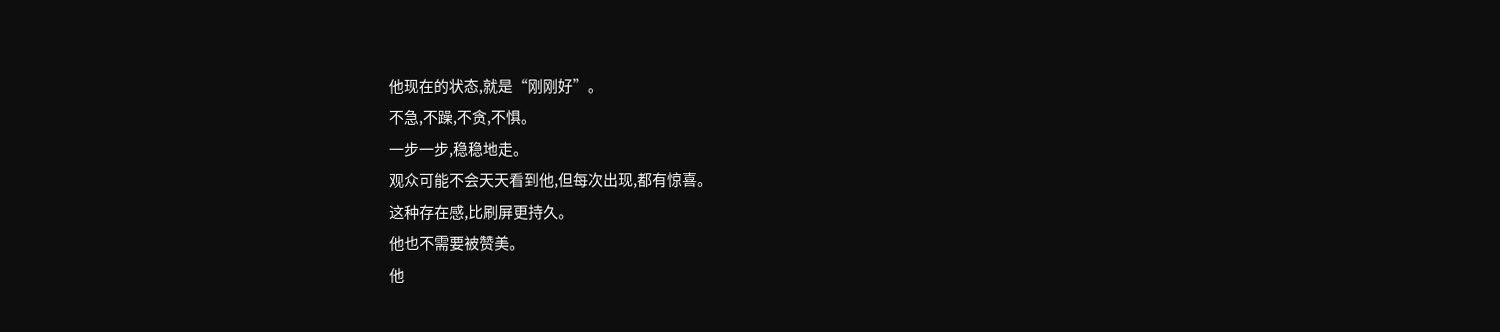他现在的状态,就是“刚刚好”。
不急,不躁,不贪,不惧。
一步一步,稳稳地走。
观众可能不会天天看到他,但每次出现,都有惊喜。
这种存在感,比刷屏更持久。
他也不需要被赞美。
他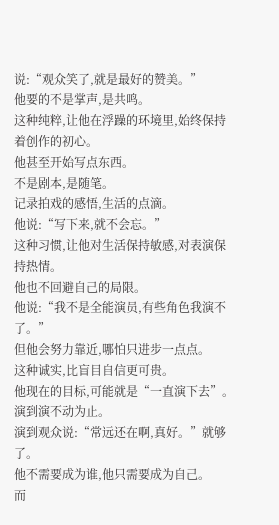说:“观众笑了,就是最好的赞美。”
他要的不是掌声,是共鸣。
这种纯粹,让他在浮躁的环境里,始终保持着创作的初心。
他甚至开始写点东西。
不是剧本,是随笔。
记录拍戏的感悟,生活的点滴。
他说:“写下来,就不会忘。”
这种习惯,让他对生活保持敏感,对表演保持热情。
他也不回避自己的局限。
他说:“我不是全能演员,有些角色我演不了。”
但他会努力靠近,哪怕只进步一点点。
这种诚实,比盲目自信更可贵。
他现在的目标,可能就是“一直演下去”。
演到演不动为止。
演到观众说:“常远还在啊,真好。”就够了。
他不需要成为谁,他只需要成为自己。
而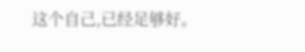这个自己,已经足够好。